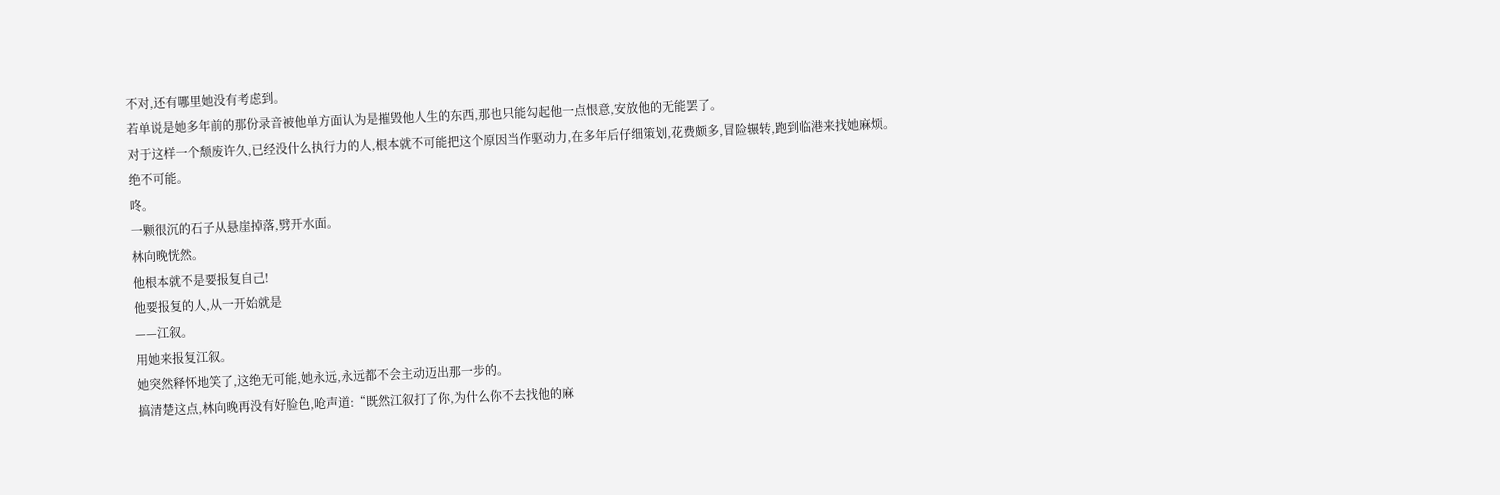不对,还有哪里她没有考虑到。
若单说是她多年前的那份录音被他单方面认为是摧毁他人生的东西,那也只能勾起他一点恨意,安放他的无能罢了。
对于这样一个颓废许久,已经没什么执行力的人,根本就不可能把这个原因当作驱动力,在多年后仔细策划,花费颇多,冒险辗转,跑到临港来找她麻烦。
绝不可能。
咚。
一颗很沉的石子从悬崖掉落,劈开水面。
林向晚恍然。
他根本就不是要报复自己!
他要报复的人,从一开始就是
——江叙。
用她来报复江叙。
她突然释怀地笑了,这绝无可能,她永远,永远都不会主动迈出那一步的。
搞清楚这点,林向晚再没有好脸色,呛声道:“既然江叙打了你,为什么你不去找他的麻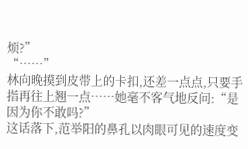烦?”
“……”
林向晚摸到皮带上的卡扣,还差一点点,只要手指再往上翘一点……她毫不客气地反问:“是因为你不敢吗?”
这话落下,范举阳的鼻孔以肉眼可见的速度变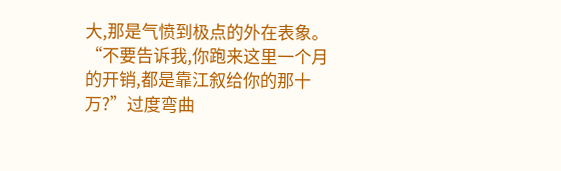大,那是气愤到极点的外在表象。
“不要告诉我,你跑来这里一个月的开销,都是靠江叙给你的那十万?”过度弯曲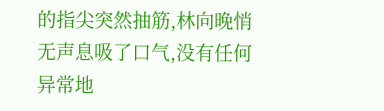的指尖突然抽筋,林向晚悄无声息吸了口气,没有任何异常地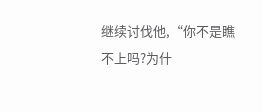继续讨伐他,“你不是瞧不上吗?为什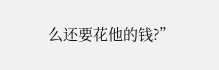么还要花他的钱?”